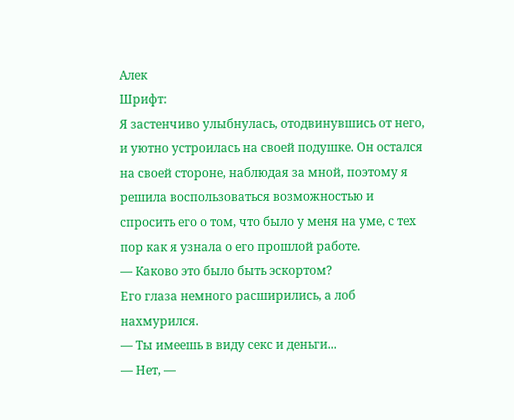Алек
Шрифт:
Я застенчиво улыбнулась, отодвинувшись от него, и уютно устроилась на своей подушке. Он остался на своей стороне, наблюдая за мной, поэтому я решила воспользоваться возможностью и спросить его о том, что было у меня на уме, с тех пор как я узнала о его прошлой работе.
— Каково это было быть эскортом?
Его глаза немного расширились, а лоб нахмурился.
— Ты имеешь в виду секс и деньги...
— Нет, —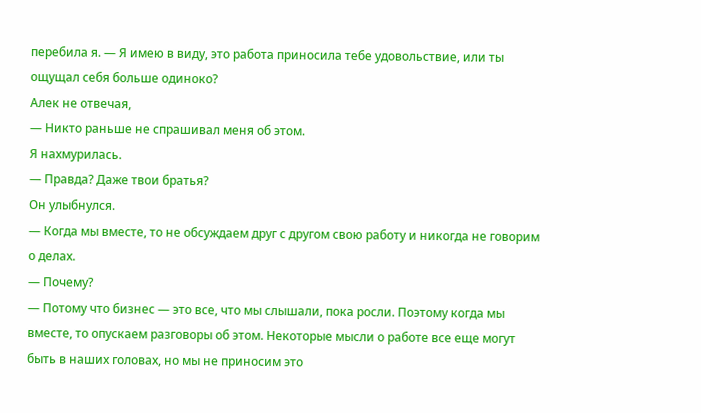перебила я. — Я имею в виду, это работа приносила тебе удовольствие, или ты ощущал себя больше одиноко?
Алек не отвечая,
— Никто раньше не спрашивал меня об этом.
Я нахмурилась.
— Правда? Даже твои братья?
Он улыбнулся.
— Когда мы вместе, то не обсуждаем друг с другом свою работу и никогда не говорим о делах.
— Почему?
— Потому что бизнес — это все, что мы слышали, пока росли. Поэтому когда мы вместе, то опускаем разговоры об этом. Некоторые мысли о работе все еще могут быть в наших головах, но мы не приносим это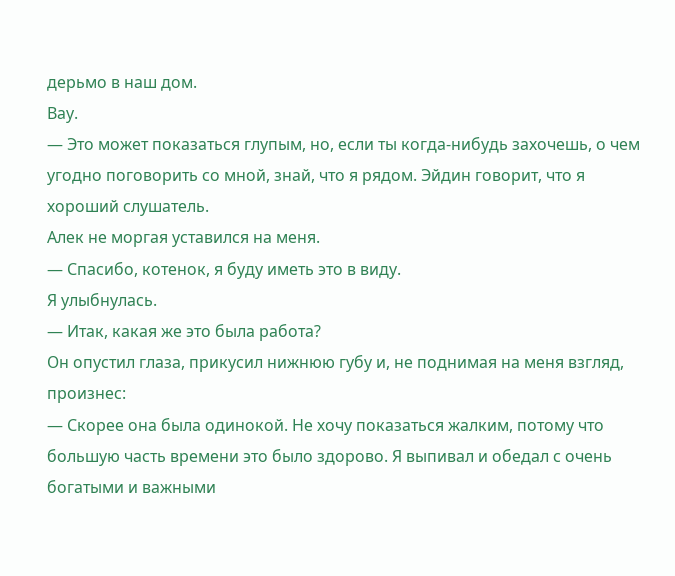дерьмо в наш дом.
Вау.
— Это может показаться глупым, но, если ты когда-нибудь захочешь, о чем угодно поговорить со мной, знай, что я рядом. Эйдин говорит, что я хороший слушатель.
Алек не моргая уставился на меня.
— Спасибо, котенок, я буду иметь это в виду.
Я улыбнулась.
— Итак, какая же это была работа?
Он опустил глаза, прикусил нижнюю губу и, не поднимая на меня взгляд, произнес:
— Скорее она была одинокой. Не хочу показаться жалким, потому что большую часть времени это было здорово. Я выпивал и обедал с очень богатыми и важными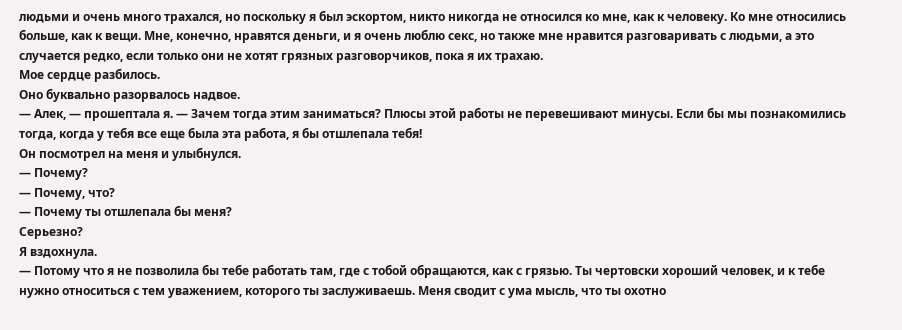людьми и очень много трахался, но поскольку я был эскортом, никто никогда не относился ко мне, как к человеку. Ко мне относились больше, как к вещи. Мне, конечно, нравятся деньги, и я очень люблю секс, но также мне нравится разговаривать с людьми, а это случается редко, если только они не хотят грязных разговорчиков, пока я их трахаю.
Мое сердце разбилось.
Оно буквально разорвалось надвое.
— Алек, — прошептала я. — Зачем тогда этим заниматься? Плюсы этой работы не перевешивают минусы. Если бы мы познакомились тогда, когда у тебя все еще была эта работа, я бы отшлепала тебя!
Он посмотрел на меня и улыбнулся.
— Почему?
— Почему, что?
— Почему ты отшлепала бы меня?
Серьезно?
Я вздохнула.
— Потому что я не позволила бы тебе работать там, где с тобой обращаются, как с грязью. Ты чертовски хороший человек, и к тебе нужно относиться с тем уважением, которого ты заслуживаешь. Меня сводит с ума мысль, что ты охотно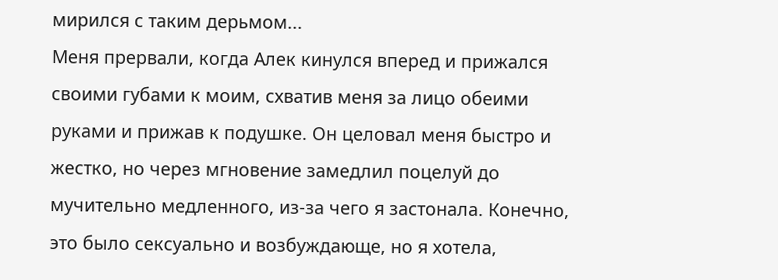мирился с таким дерьмом...
Меня прервали, когда Алек кинулся вперед и прижался своими губами к моим, схватив меня за лицо обеими руками и прижав к подушке. Он целовал меня быстро и жестко, но через мгновение замедлил поцелуй до мучительно медленного, из-за чего я застонала. Конечно, это было сексуально и возбуждающе, но я хотела,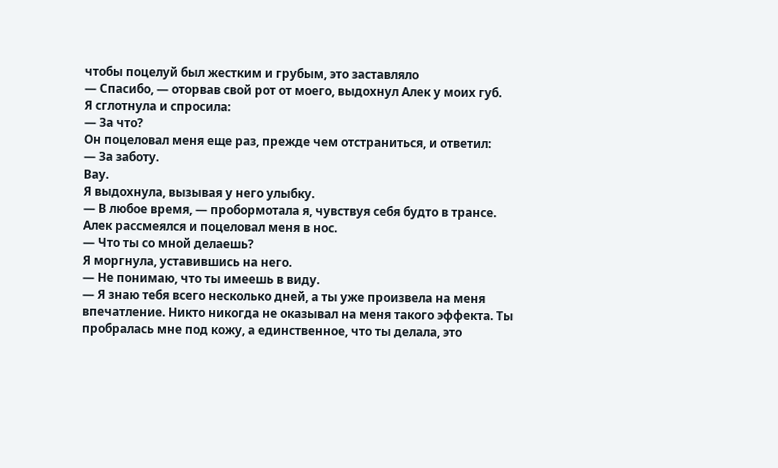чтобы поцелуй был жестким и грубым, это заставляло
— Спасибо, — оторвав свой рот от моего, выдохнул Алек у моих губ.
Я сглотнула и спросила:
— За что?
Он поцеловал меня еще раз, прежде чем отстраниться, и ответил:
— За заботу.
Вау.
Я выдохнула, вызывая у него улыбку.
— В любое время, — пробормотала я, чувствуя себя будто в трансе.
Алек рассмеялся и поцеловал меня в нос.
— Что ты со мной делаешь?
Я моргнула, уставившись на него.
— Не понимаю, что ты имеешь в виду.
— Я знаю тебя всего несколько дней, а ты уже произвела на меня впечатление. Никто никогда не оказывал на меня такого эффекта. Ты пробралась мне под кожу, а единственное, что ты делала, это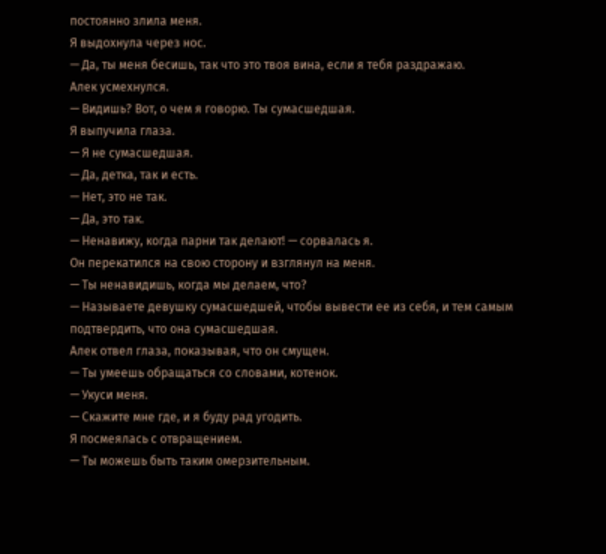постоянно злила меня.
Я выдохнула через нос.
— Да, ты меня бесишь, так что это твоя вина, если я тебя раздражаю.
Алек усмехнулся.
— Видишь? Вот, о чем я говорю. Ты сумасшедшая.
Я выпучила глаза.
— Я не сумасшедшая.
— Да, детка, так и есть.
— Нет, это не так.
— Да, это так.
— Ненавижу, когда парни так делают! — сорвалась я.
Он перекатился на свою сторону и взглянул на меня.
— Ты ненавидишь, когда мы делаем, что?
— Называете девушку сумасшедшей, чтобы вывести ее из себя, и тем самым подтвердить, что она сумасшедшая.
Алек отвел глаза, показывая, что он смущен.
— Ты умеешь обращаться со словами, котенок.
— Укуси меня.
— Скажите мне где, и я буду рад угодить.
Я посмеялась с отвращением.
— Ты можешь быть таким омерзительным.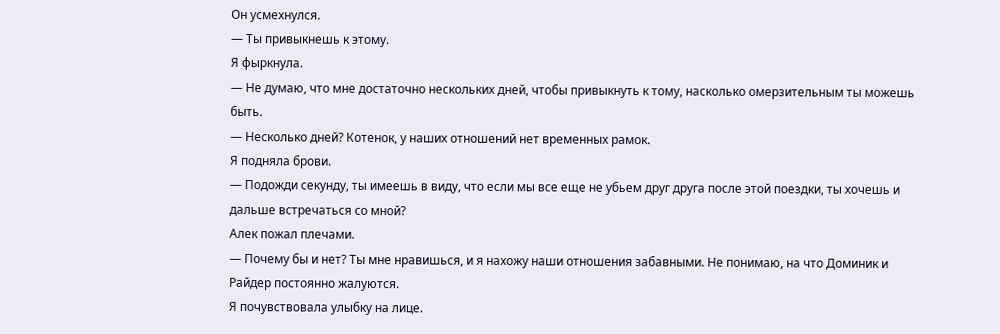Он усмехнулся.
— Ты привыкнешь к этому.
Я фыркнула.
— Не думаю, что мне достаточно нескольких дней, чтобы привыкнуть к тому, насколько омерзительным ты можешь быть.
— Несколько дней? Котенок, у наших отношений нет временных рамок.
Я подняла брови.
— Подожди секунду, ты имеешь в виду, что если мы все еще не убьем друг друга после этой поездки, ты хочешь и дальше встречаться со мной?
Алек пожал плечами.
— Почему бы и нет? Ты мне нравишься, и я нахожу наши отношения забавными. Не понимаю, на что Доминик и Райдер постоянно жалуются.
Я почувствовала улыбку на лице.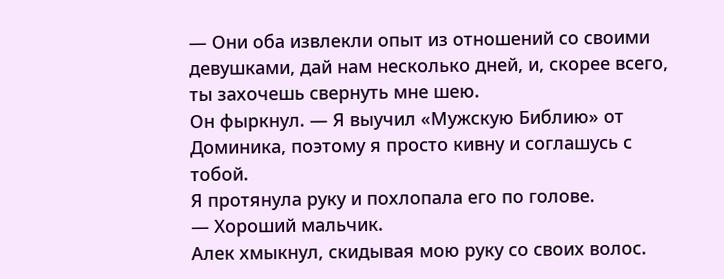— Они оба извлекли опыт из отношений со своими девушками, дай нам несколько дней, и, скорее всего, ты захочешь свернуть мне шею.
Он фыркнул. — Я выучил «Мужскую Библию» от Доминика, поэтому я просто кивну и соглашусь с тобой.
Я протянула руку и похлопала его по голове.
— Хороший мальчик.
Алек хмыкнул, скидывая мою руку со своих волос.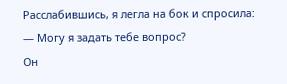Расслабившись, я легла на бок и спросила:
— Могу я задать тебе вопрос?
Он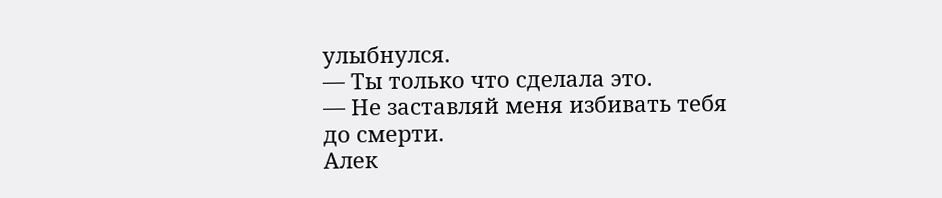улыбнулся.
— Ты только что сделала это.
— Не заставляй меня избивать тебя до смерти.
Алек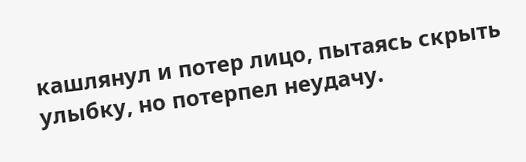кашлянул и потер лицо, пытаясь скрыть улыбку, но потерпел неудачу.